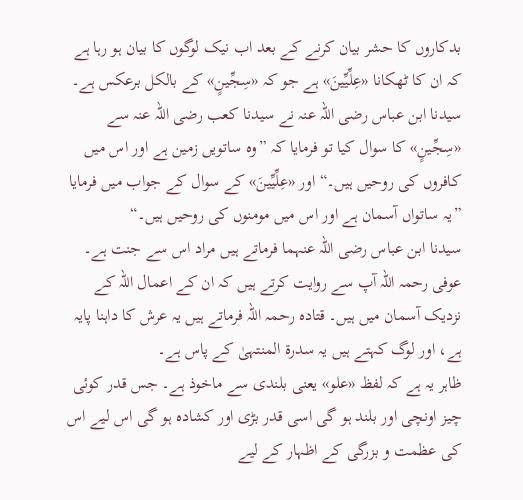بدکاروں کا حشر بیان کرنے کے بعد اب نیک لوگوں کا بیان ہو رہا ہے کہ ان کا ٹھکانا «عِلِّيِّينَ» ہے جو کہ «سِجِّينٍ» کے بالکل برعکس ہے۔ سیدنا ابن عباس رضی اللہ عنہ نے سیدنا کعب رضی اللہ عنہ سے «سِجِّينٍ» کا سوال کیا تو فرمایا کہ ”وہ ساتویں زمین ہے اور اس میں کافروں کی روحیں ہیں۔“ اور «عِلِّيِّينَ» کے سوال کے جواب میں فرمایا ”یہ ساتواں آسمان ہے اور اس میں مومنوں کی روحیں ہیں۔“
سیدنا ابن عباس رضی اللہ عنہما فرماتے ہیں مراد اس سے جنت ہے۔ عوفی رحمہ اللہ آپ سے روایت کرتے ہیں کہ ان کے اعمال اللہ کے نزدیک آسمان میں ہیں۔ قتادہ رحمہ اللہ فرماتے ہیں یہ عرش کا داہنا پایہ ہے، اور لوگ کہتے ہیں یہ سدرۃ المنتہیٰ کے پاس ہے۔
ظاہر یہ ہے کہ لفظ «علو» یعنی بلندی سے ماخوذ ہے۔ جس قدر کوئی چیز اونچی اور بلند ہو گی اسی قدر بڑی اور کشادہ ہو گی اس لیے اس کی عظمت و بزرگی کے اظہار کے لیے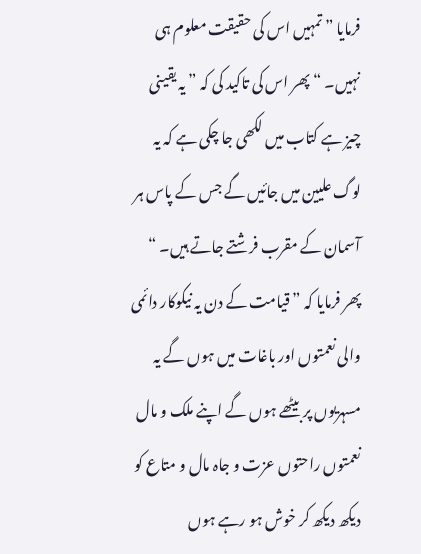فرمایا ” تمہیں اس کی حقیقت معلوم ہی نہیں۔ “ پھر اس کی تاکید کی کہ ” یہ یقینی چیز ہے کتاب میں لکھی جا چکی ہے کہ یہ لوگ علیین میں جائیں گے جس کے پاس ہر آسمان کے مقرب فرشتے جاتے ہیں۔ “
پھر فرمایا کہ ” قیامت کے دن یہ نیکوکار دائمی والی نعمتوں اور باغات میں ہوں گے یہ مسہریوں پر بیٹھے ہوں گے اپنے ملک و مال نعمتوں راحتوں عزت و جاہ مال و متاع کو دیکھ دیکھ کر خوش ہو رہے ہوں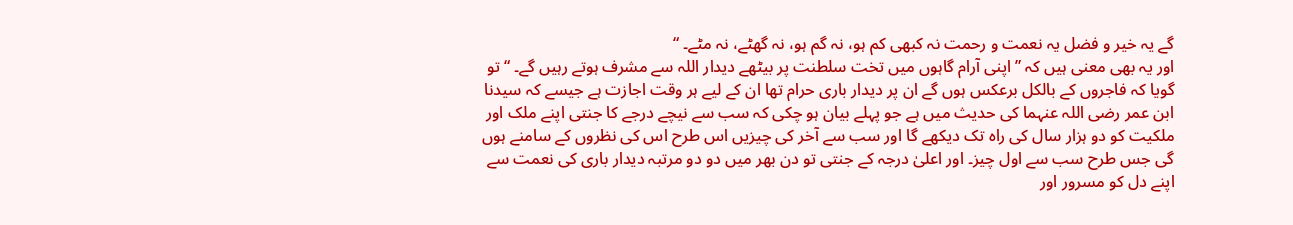گے یہ خیر و فضل یہ نعمت و رحمت نہ کبھی کم ہو، نہ گم ہو، نہ گھٹے، نہ مٹے۔ “
اور یہ بھی معنی ہیں کہ ” اپنی آرام گاہوں میں تخت سلطنت پر بیٹھے دیدار اللہ سے مشرف ہوتے رہیں گے۔ “ تو گویا کہ فاجروں کے بالکل برعکس ہوں گے ان پر دیدار باری حرام تھا ان کے لیے ہر وقت اجازت ہے جیسے کہ سیدنا ابن عمر رضی اللہ عنہما کی حدیث میں ہے جو پہلے بیان ہو چکی کہ سب سے نیچے درجے کا جنتی اپنے ملک اور ملکیت کو دو ہزار سال کی راہ تک دیکھے گا اور سب سے آخر کی چیزیں اس طرح اس کی نظروں کے سامنے ہوں گی جس طرح سب سے اول چیز۔ اور اعلیٰ درجہ کے جنتی تو دن بھر میں دو دو مرتبہ دیدار باری کی نعمت سے اپنے دل کو مسرور اور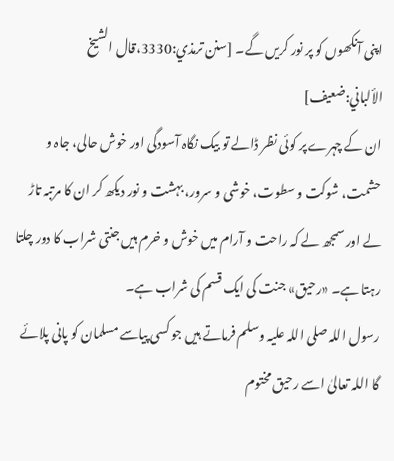اپنی آنکھوں کو پر نور کریں گے۔ [سنن ترمذي:3330،قال الشيخ الألباني:ضعیف]
ان کے چہرے پر کوئی نظر ڈالے تو بیک نگاہ آسودگی اور خوش حالی، جاہ و حشمت، شوکت و سطوت، خوشی و سرور، بہشت و نور دیکھ کر ان کا مرتبہ تاڑ لے اور سمجھ لے کہ راحت و آرام میں خوش و خرم ہیں جنتی شراب کا دور چلتا رہتا ہے۔ «رحیق» جنت کی ایک قسم کی شراب ہے۔
رسول اللہ صلی اللہ علیہ وسلم فرماتے ہیں جو کسی پیاسے مسلمان کو پانی پلائے گا اللہ تعالیٰ اسے رحیق مختوم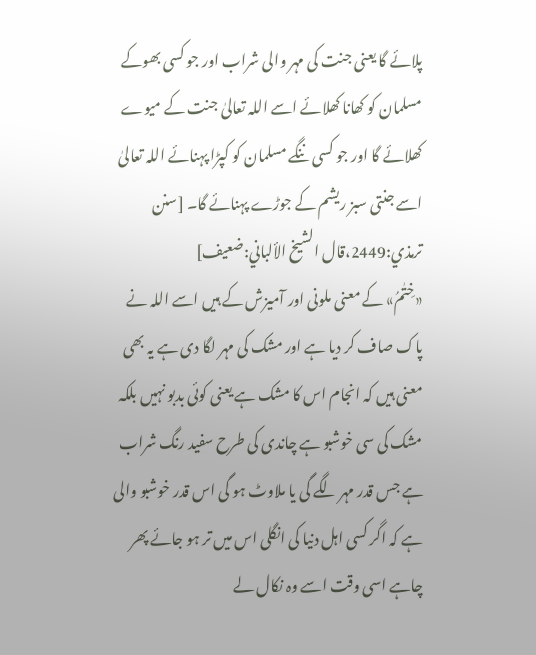پلائے گا یعنی جنت کی مہر والی شراب اور جو کسی بھوکے مسلمان کو کھانا کھلائے اسے اللہ تعالیٰ جنت کے میوے کھلائے گا اور جو کسی ننگے مسلمان کو کپڑا پہنائے اللہ تعالیٰ اسے جنتی سبز ریشم کے جوڑے پہنائے گا۔ [سنن ترمذي:2449،قال الشيخ الألباني:ضعیف]
«خِتٰمُ» کے معنی ملونی اور آمیزش کے ہیں اسے اللہ نے پاک صاف کر دیا ہے اور مشک کی مہر لگا دی ہے یہ بھی معنی ہیں کہ انجام اس کا مشک ہے یعنی کوئی بدبو نہیں بلکہ مشک کی سی خوشبو ہے چاندی کی طرح سفید رنگ شراب ہے جس قدر مہر لگے گی یا ملاوٹ ہو گی اس قدر خوشبو والی ہے کہ اگر کسی اہل دنیا کی انگلی اس میں تر ہو جائے پھر چاہے اسی وقت اسے وہ نکال لے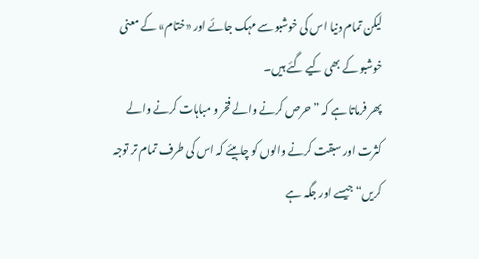لیکن تمام دنیا اس کی خوشبو سے مہک جائے اور «ختام» کے معنی خوشبو کے بھی کیے گئے ہیں۔
پھر فرماتا ہے کہ ” حرص کرنے والے فخر و مباہات کرنے والے کثرت اور سبقت کرنے والوں کو چاہیئے کہ اس کی طرف تمام تر توجہ کریں“ جیسے اور جگہ ہے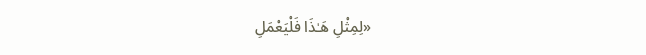«لِمِثْلِ هَـٰذَا فَلْيَعْمَلِ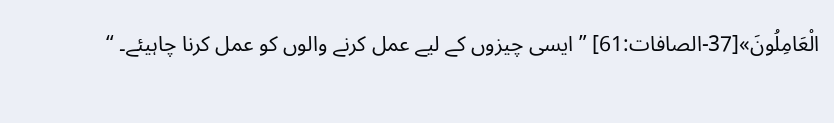الْعَامِلُونَ»[37-الصافات:61] ” ایسی چیزوں کے لیے عمل کرنے والوں کو عمل کرنا چاہیئے۔ “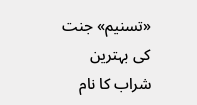«تسنیم» جنت کی بہترین شراب کا نام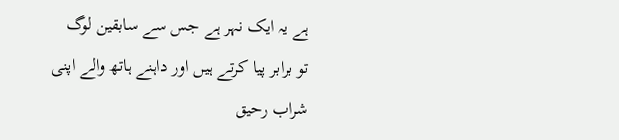ہے یہ ایک نہر ہے جس سے سابقین لوگ تو برابر پیا کرتے ہیں اور داہنے ہاتھ والے اپنی شراب رحیق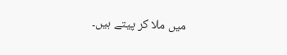میں ملا کر پیتے ہیں۔